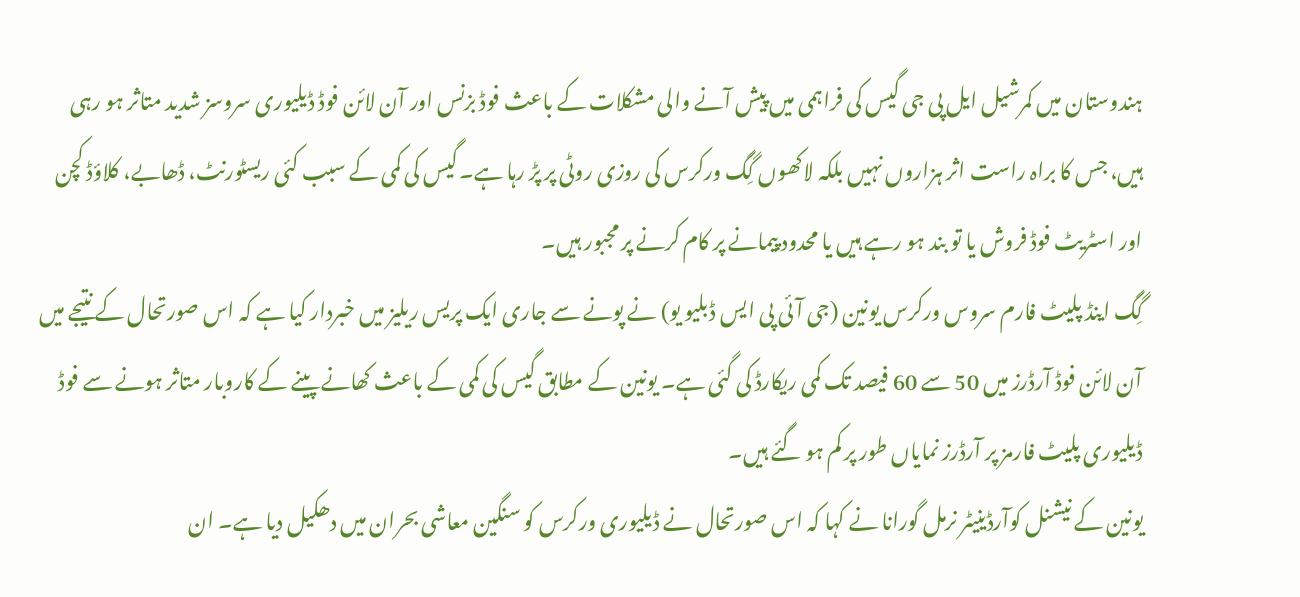ہندوستان میں کمرشیل ایل پی جی گیس کی فراہمی میں پیش آنے والی مشکلات کے باعث فوڈ بزنس اور آن لائن فوڈ ڈیلیوری سروسز شدید متاثر ہو رہی ہیں، جس کا براہ راست اثر ہزاروں نہیں بلکہ لاکھوں گِگ ورکرس کی روزی روٹی پر پڑ رہا ہے۔ گیس کی کمی کے سبب کئی ریسٹورنٹ، ڈھابے، کلاؤڈ کچن اور اسٹریٹ فوڈ فروش یا تو بند ہو رہے ہیں یا محدود پیمانے پر کام کرنے پر مجبور ہیں۔
گِگ اینڈ پلیٹ فارم سروس ورکرس یونین (جی آئی پی ایس ڈبلیو یو) نے پونے سے جاری ایک پریس ریلیز میں خبردار کیا ہے کہ اس صورتحال کے نتیجے میں آن لائن فوڈ آرڈرز میں 50 سے 60 فیصد تک کمی ریکارڈ کی گئی ہے۔ یونین کے مطابق گیس کی کمی کے باعث کھانے پینے کے کاروبار متاثر ہونے سے فوڈ ڈیلیوری پلیٹ فارمز پر آرڈرز نمایاں طور پر کم ہو گئے ہیں۔
یونین کے نیشنل کوآرڈینیٹر نرمل گورانا نے کہا کہ اس صورتحال نے ڈیلیوری ورکرس کو سنگین معاشی بحران میں دھکیل دیا ہے۔ ان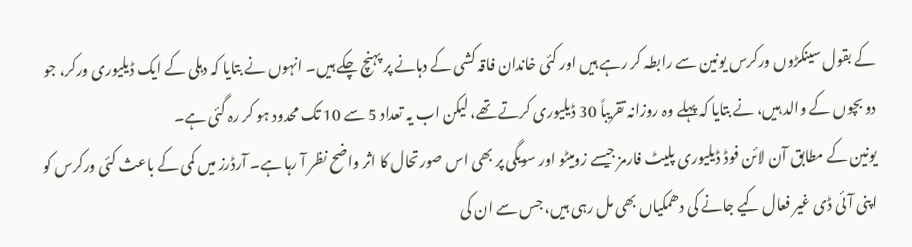کے بقول سینکڑوں ورکرس یونین سے رابطہ کر رہے ہیں اور کئی خاندان فاقہ کشی کے دہانے پر پہنچ چکے ہیں۔ انہوں نے بتایا کہ دہلی کے ایک ڈیلیوری ورکر، جو دو بچوں کے والد ہیں، نے بتایا کہ پہلے وہ روزانہ تقریباً 30 ڈیلیوری کرتے تھے، لیکن اب یہ تعداد 5 سے 10 تک محدود ہو کر رہ گئی ہے۔
یونین کے مطابق آن لائن فوڈ ڈیلیوری پلیٹ فارمز جیسے زومیٹو اور سویگی پر بھی اس صورتحال کا اثر واضح نظر آ رہا ہے۔ آرڈرز میں کمی کے باعث کئی ورکرس کو اپنی آئی ڈی غیر فعال کیے جانے کی دھمکیاں بھی مل رہی ہیں، جس سے ان کی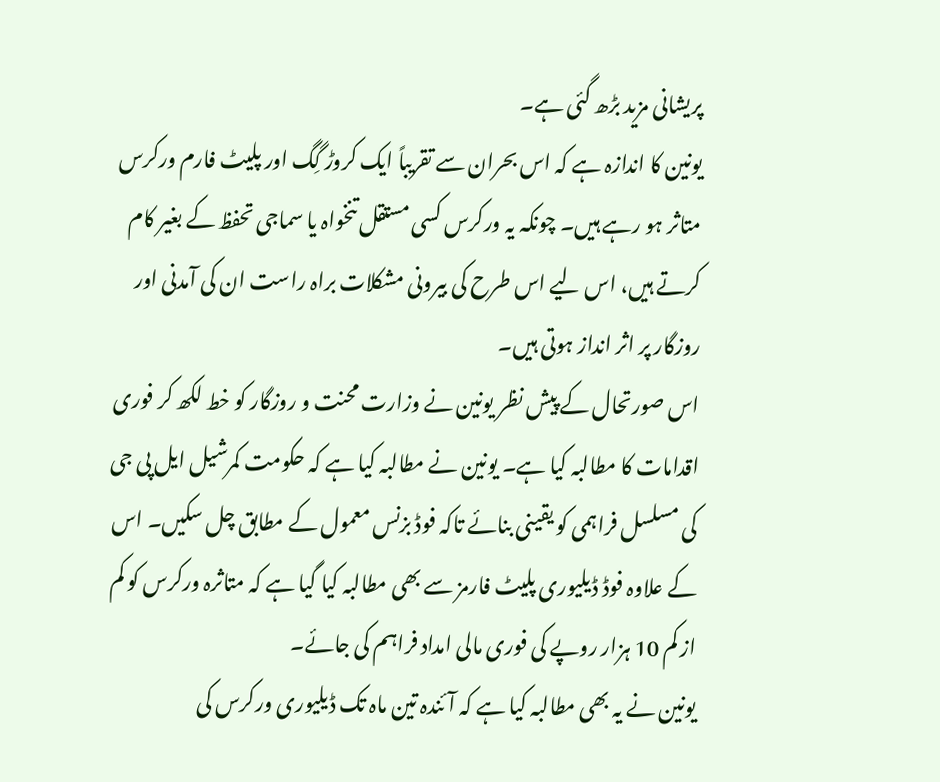پریشانی مزید بڑھ گئی ہے۔
یونین کا اندازہ ہے کہ اس بحران سے تقریباً ایک کروڑ گِگ اور پلیٹ فارم ورکرس متاثر ہو رہے ہیں۔ چونکہ یہ ورکرس کسی مستقل تنخواہ یا سماجی تحفظ کے بغیر کام کرتے ہیں، اس لیے اس طرح کی بیرونی مشکلات براہ راست ان کی آمدنی اور روزگار پر اثر انداز ہوتی ہیں۔
اس صورتحال کے پیش نظر یونین نے وزارت محنت و روزگار کو خط لکھ کر فوری اقدامات کا مطالبہ کیا ہے۔ یونین نے مطالبہ کیا ہے کہ حکومت کمرشیل ایل پی جی کی مسلسل فراہمی کو یقینی بنائے تاکہ فوڈ بزنس معمول کے مطابق چل سکیں۔ اس کے علاوہ فوڈ ڈیلیوری پلیٹ فارمز سے بھی مطالبہ کیا گیا ہے کہ متاثرہ ورکرس کو کم از کم 10 ہزار روپے کی فوری مالی امداد فراہم کی جائے۔
یونین نے یہ بھی مطالبہ کیا ہے کہ آئندہ تین ماہ تک ڈیلیوری ورکرس کی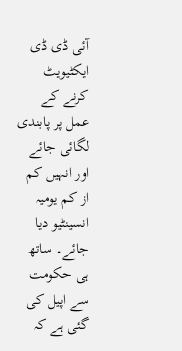آئی ڈی ڈی ایکٹیویٹ کرنے کے عمل پر پابندی لگائی جائے اور انہیں کم از کم یومیہ انسینٹیو دیا جائے۔ ساتھ ہی حکومت سے اپیل کی گئی ہے کہ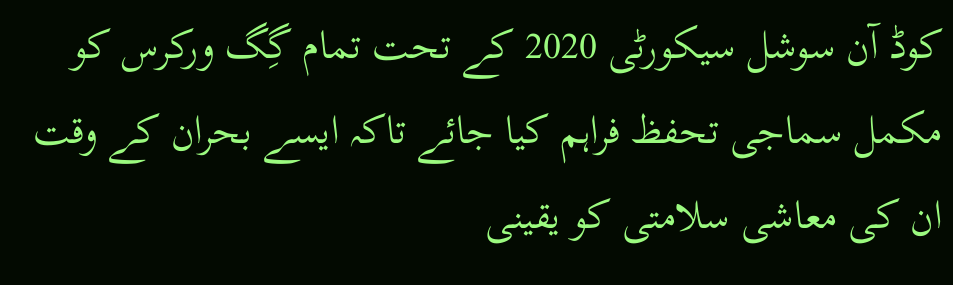کوڈ آن سوشل سیکورٹی 2020 کے تحت تمام گِگ ورکرس کو مکمل سماجی تحفظ فراہم کیا جائے تاکہ ایسے بحران کے وقت ان کی معاشی سلامتی کو یقینی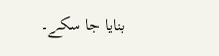بنایا جا سکے۔